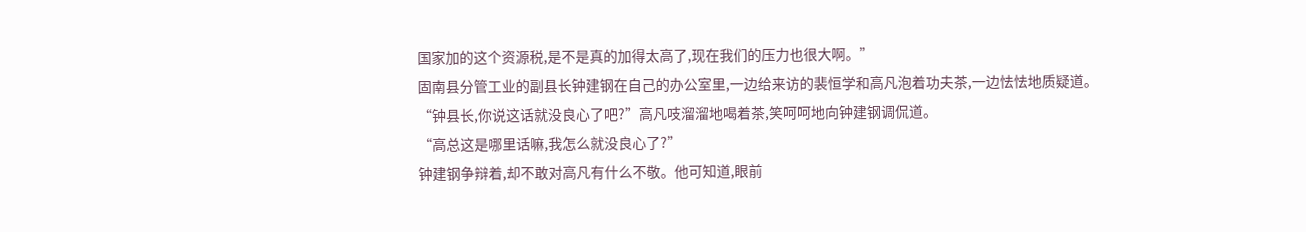国家加的这个资源税,是不是真的加得太高了,现在我们的压力也很大啊。”
固南县分管工业的副县长钟建钢在自己的办公室里,一边给来访的裴恒学和高凡泡着功夫茶,一边怯怯地质疑道。
“钟县长,你说这话就没良心了吧?”高凡吱溜溜地喝着茶,笑呵呵地向钟建钢调侃道。
“高总这是哪里话嘛,我怎么就没良心了?”
钟建钢争辩着,却不敢对高凡有什么不敬。他可知道,眼前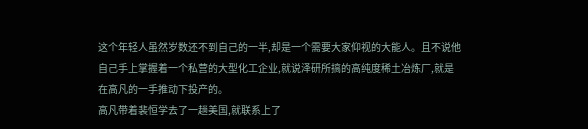这个年轻人虽然岁数还不到自己的一半,却是一个需要大家仰视的大能人。且不说他自己手上掌握着一个私营的大型化工企业,就说泽研所搞的高纯度稀土冶炼厂,就是在高凡的一手推动下投产的。
高凡带着裴恒学去了一趟美国,就联系上了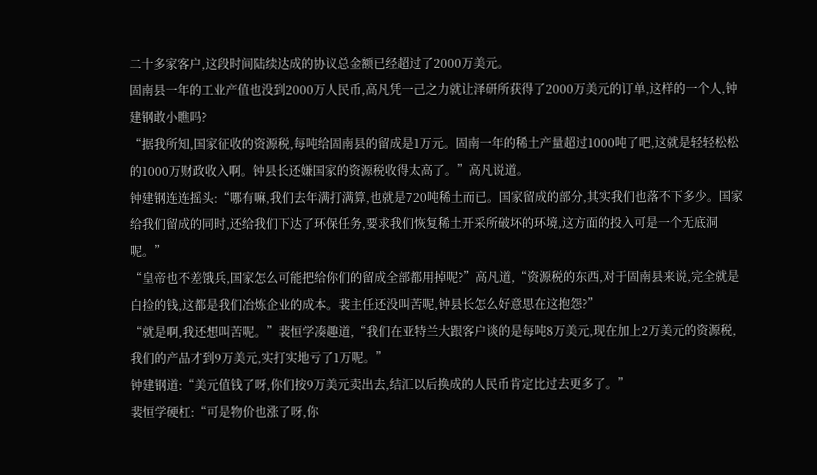二十多家客户,这段时间陆续达成的协议总金额已经超过了2000万美元。
固南县一年的工业产值也没到2000万人民币,高凡凭一己之力就让泽研所获得了2000万美元的订单,这样的一个人,钟建钢敢小瞧吗?
“据我所知,国家征收的资源税,每吨给固南县的留成是1万元。固南一年的稀土产量超过1000吨了吧,这就是轻轻松松的1000万财政收入啊。钟县长还嫌国家的资源税收得太高了。”高凡说道。
钟建钢连连摇头:“哪有嘛,我们去年满打满算,也就是720吨稀土而已。国家留成的部分,其实我们也落不下多少。国家给我们留成的同时,还给我们下达了环保任务,要求我们恢复稀土开采所破坏的环境,这方面的投入可是一个无底洞呢。”
“皇帝也不差饿兵,国家怎么可能把给你们的留成全部都用掉呢?”高凡道,“资源税的东西,对于固南县来说,完全就是白捡的钱,这都是我们冶炼企业的成本。裴主任还没叫苦呢,钟县长怎么好意思在这抱怨?”
“就是啊,我还想叫苦呢。”裴恒学凑趣道,“我们在亚特兰大跟客户谈的是每吨8万美元,现在加上2万美元的资源税,我们的产品才到9万美元,实打实地亏了1万呢。”
钟建钢道:“美元值钱了呀,你们按9万美元卖出去,结汇以后换成的人民币肯定比过去更多了。”
裴恒学硬杠:“可是物价也涨了呀,你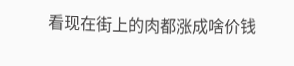看现在街上的肉都涨成啥价钱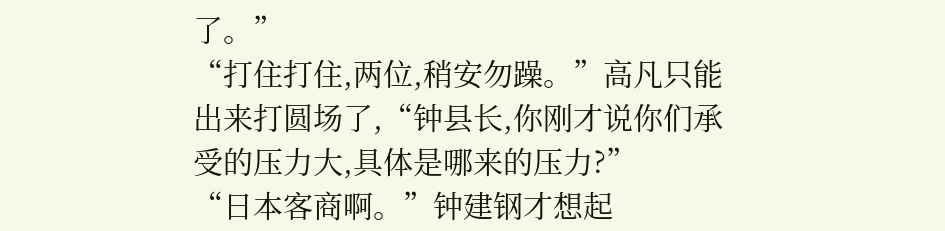了。”
“打住打住,两位,稍安勿躁。”高凡只能出来打圆场了,“钟县长,你刚才说你们承受的压力大,具体是哪来的压力?”
“日本客商啊。”钟建钢才想起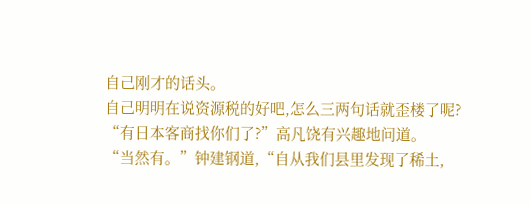自己刚才的话头。
自己明明在说资源税的好吧,怎么三两句话就歪楼了呢?
“有日本客商找你们了?”高凡饶有兴趣地问道。
“当然有。”钟建钢道,“自从我们县里发现了稀土,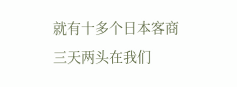就有十多个日本客商三天两头在我们